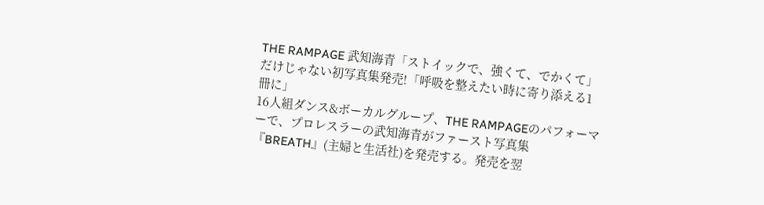THE RAMPAGE 武知海青「ストイックで、強くて、でかくて」だけじゃない初写真集発売!「呼吸を整えたい時に寄り添える1 冊に」
16人組ダンス&ボーカルグループ、THE RAMPAGEのパフォーマーで、プロレスラーの武知海青がファースト写真集『BREATH』(主婦と生活社)を発売する。発売を翌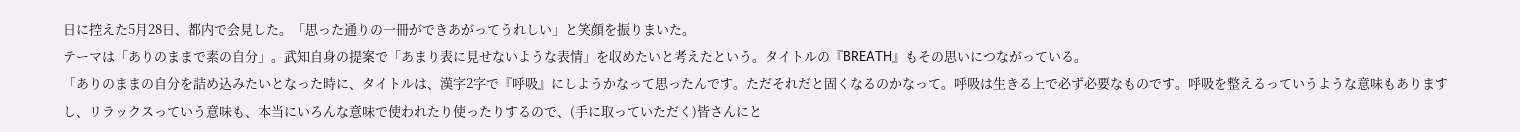日に控えた5月28日、都内で会見した。「思った通りの一冊ができあがってうれしい」と笑顔を振りまいた。
テーマは「ありのままで素の自分」。武知自身の提案で「あまり表に見せないような表情」を収めたいと考えたという。タイトルの『BREATH』もその思いにつながっている。
「ありのままの自分を詰め込みたいとなった時に、タイトルは、漢字2字で『呼吸』にしようかなって思ったんです。ただそれだと固くなるのかなって。呼吸は生きる上で必ず必要なものです。呼吸を整えるっていうような意味もありますし、リラックスっていう意味も、本当にいろんな意味で使われたり使ったりするので、(手に取っていただく)皆さんにと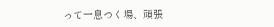って一息つく場、頑張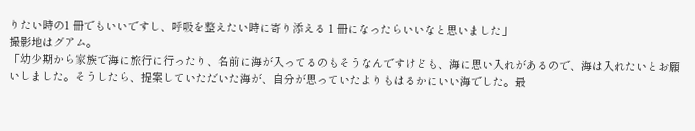りたい時の1 冊でもいいですし、呼吸を整えたい時に寄り添える 1 冊になったらいいなと思いました」
撮影地はグアム。
「幼少期から家族で海に旅行に行ったり、名前に海が入ってるのもそうなんですけども、海に思い入れがあるので、海は入れたいとお願いしました。そうしたら、提案していただいた海が、自分が思っていたよりもはるかにいい海でした。最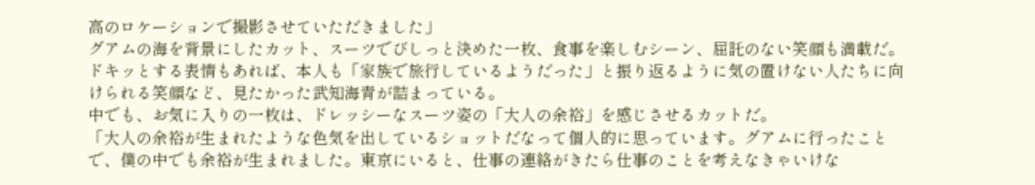高のロケーションで撮影させていただきました」
グアムの海を背景にしたカット、スーツでびしっと決めた一枚、食事を楽しむシーン、屈託のない笑顔も満載だ。ドキッとする表情もあれば、本人も「家族で旅行しているようだった」と振り返るように気の置けない人たちに向けられる笑顔など、見たかった武知海青が詰まっている。
中でも、お気に入りの一枚は、ドレッシーなスーツ姿の「大人の余裕」を感じさせるカットだ。
「大人の余裕が生まれたような色気を出しているショットだなって個人的に思っています。グアムに行ったことで、僕の中でも余裕が生まれました。東京にいると、仕事の連絡がきたら仕事のことを考えなきゃいけな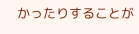かったりすることが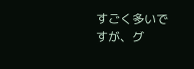すごく多いですが、グ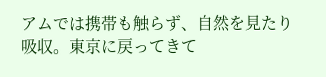アムでは携帯も触らず、自然を見たり吸収。東京に戻ってきて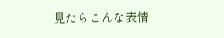見たらこんな表情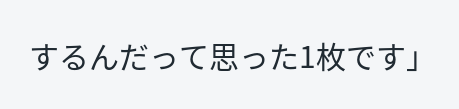するんだって思った1枚です」